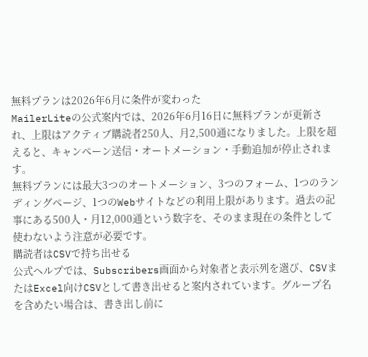無料プランは2026年6月に条件が変わった
MailerLiteの公式案内では、2026年6月16日に無料プランが更新され、上限はアクティブ購読者250人、月2,500通になりました。上限を超えると、キャンペーン送信・オートメーション・手動追加が停止されます。
無料プランには最大3つのオートメーション、3つのフォーム、1つのランディングページ、1つのWebサイトなどの利用上限があります。過去の記事にある500人・月12,000通という数字を、そのまま現在の条件として使わないよう注意が必要です。
購読者はCSVで持ち出せる
公式ヘルプでは、Subscribers画面から対象者と表示列を選び、CSVまたはExcel向けCSVとして書き出せると案内されています。グループ名を含めたい場合は、書き出し前に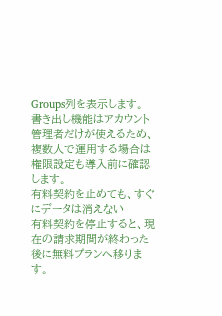Groups列を表示します。
書き出し機能はアカウント管理者だけが使えるため、複数人で運用する場合は権限設定も導入前に確認します。
有料契約を止めても、すぐにデータは消えない
有料契約を停止すると、現在の請求期間が終わった後に無料プランへ移ります。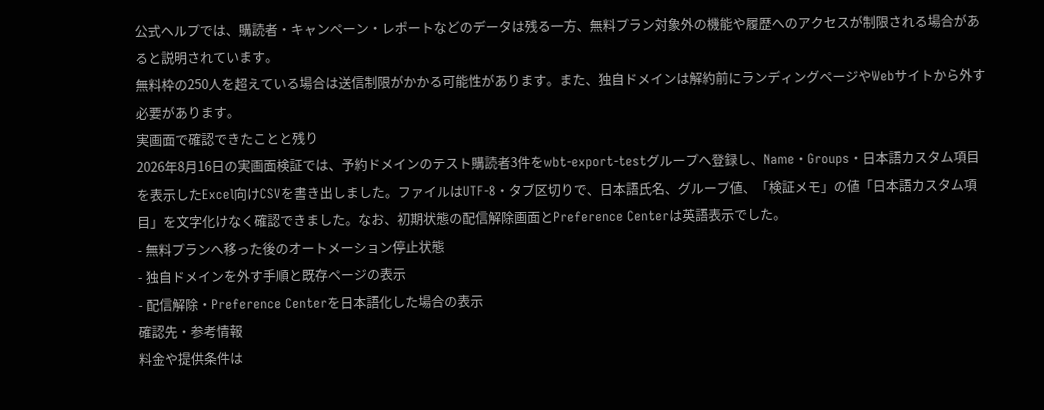公式ヘルプでは、購読者・キャンペーン・レポートなどのデータは残る一方、無料プラン対象外の機能や履歴へのアクセスが制限される場合があると説明されています。
無料枠の250人を超えている場合は送信制限がかかる可能性があります。また、独自ドメインは解約前にランディングページやWebサイトから外す必要があります。
実画面で確認できたことと残り
2026年8月16日の実画面検証では、予約ドメインのテスト購読者3件をwbt-export-testグループへ登録し、Name・Groups・日本語カスタム項目を表示したExcel向けCSVを書き出しました。ファイルはUTF-8・タブ区切りで、日本語氏名、グループ値、「検証メモ」の値「日本語カスタム項目」を文字化けなく確認できました。なお、初期状態の配信解除画面とPreference Centerは英語表示でした。
- 無料プランへ移った後のオートメーション停止状態
- 独自ドメインを外す手順と既存ページの表示
- 配信解除・Preference Centerを日本語化した場合の表示
確認先・参考情報
料金や提供条件は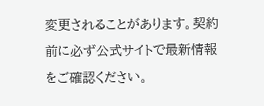変更されることがあります。契約前に必ず公式サイトで最新情報をご確認ください。